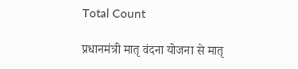Total Count

प्रधानमंत्री मातृ वंदना योजना से मातृ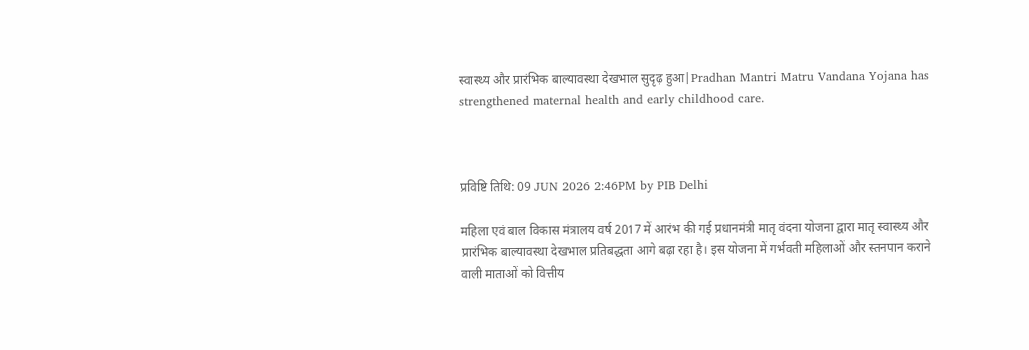स्वास्थ्य और प्रारंभिक बाल्यावस्था देखभाल सुदृढ़ हुआ|Pradhan Mantri Matru Vandana Yojana has strengthened maternal health and early childhood care.



प्रविष्टि तिथि: 09 JUN 2026 2:46PM by PIB Delhi

महिला एवं बाल विकास मंत्रालय वर्ष 2017 में आरंभ की गई प्रधानमंत्री मातृ वंदना योजना द्वारा मातृ स्वास्थ्य और प्रारंभिक बाल्यावस्था देखभाल प्रतिबद्धता आगे बढ़ा रहा है। इस योजना में गर्भवती महिलाओं और स्तनपान कराने वाली माताओं को वित्तीय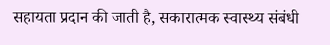सहायता प्रदान की जाती है, सकारात्मक स्वास्थ्य संबंधी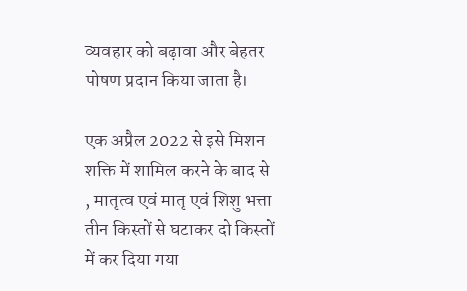व्यवहार को बढ़ावा और बेहतर पोषण प्रदान किया जाता है।

एक अप्रैल 2022 से इसे मिशन शक्ति में शामिल करने के बाद से , मातृत्व एवं मातृ एवं शिशु भत्ता तीन किस्तों से घटाकर दो किस्तों में कर दिया गया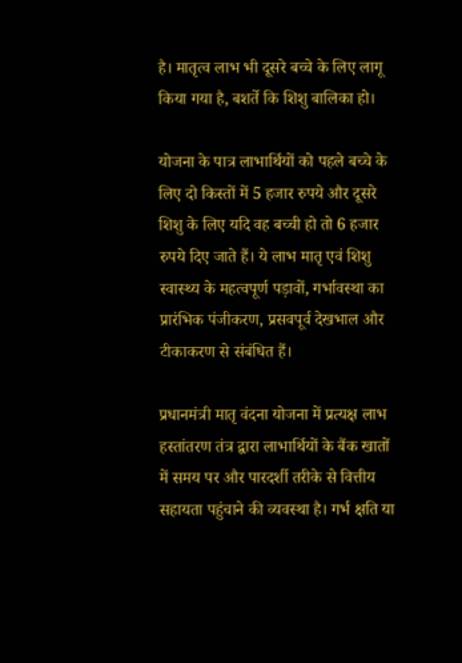है। मातृत्व लाभ भी दूसरे बच्चे के लिए लागू किया गया है, बशर्ते कि शिशु बालिका हो।

योजना के पात्र लाभार्थियों को पहले बच्चे के लिए दो किस्तों में 5 हजार रुपये और दूसरे शिशु के लिए यदि वह बच्ची हो तो 6 हजार रुपये दिए जाते हैं। ये लाभ मातृ एवं शिशु स्वास्थ्य के महत्वपूर्ण पड़ावों, गर्भावस्था का प्रारंभिक पंजीकरण, प्रसवपूर्व देखभाल और टीकाकरण से संबंधित हैं।

प्रधानमंत्री मातृ वंदना योजना में प्रत्यक्ष लाभ हस्तांतरण तंत्र द्वारा लाभार्थियों के बैंक खातों में समय पर और पारदर्शी तरीके से वित्तीय सहायता पहुंचाने की व्यवस्था है। गर्भ क्षति या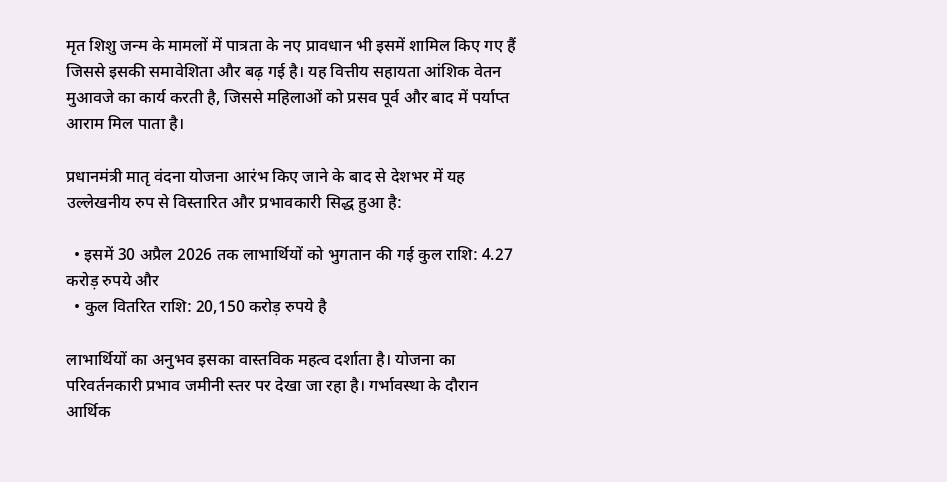मृत शिशु जन्म के मामलों में पात्रता के नए प्रावधान भी इसमें शामिल किए गए हैं जिससे इसकी समावेशिता और बढ़ गई है। यह वित्तीय सहायता आंशिक वेतन मुआवजे का कार्य करती है, जिससे महिलाओं को प्रसव पूर्व और बाद में पर्याप्त आराम मिल पाता है।

प्रधानमंत्री मातृ वंदना योजना आरंभ किए जाने के बाद से देशभर में यह उल्लेखनीय रुप से विस्तारित और प्रभावकारी सिद्ध हुआ है:

  • इसमें 30 अप्रैल 2026 तक लाभार्थियों को भुगतान की गई कुल राशि: 4.27 करोड़ रुपये और
  • कुल वितरित राशि: 20,150 करोड़ रुपये है

लाभार्थियों का अनुभव इसका वास्तविक महत्व दर्शाता है। योजना का परिवर्तनकारी प्रभाव जमीनी स्तर पर देखा जा रहा है। गर्भावस्था के दौरान आर्थिक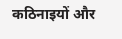कठिनाइयों और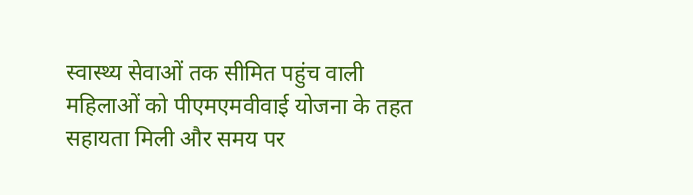स्वास्थ्य सेवाओं तक सीमित पहुंच वाली महिलाओं को पीएमएमवीवाई योजना के तहत सहायता मिली और समय पर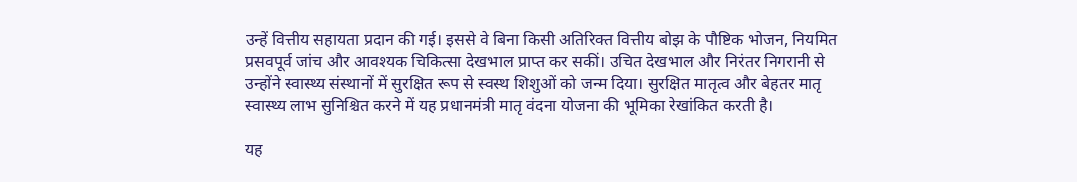उन्हें वित्तीय सहायता प्रदान की गई। इससे वे बिना किसी अतिरिक्त वित्तीय बोझ के पौष्टिक भोजन, नियमित प्रसवपूर्व जांच और आवश्यक चिकित्सा देखभाल प्राप्त कर सकीं। उचित देखभाल और निरंतर निगरानी से उन्होंने स्वास्थ्य संस्थानों में सुरक्षित रूप से स्वस्थ शिशुओं को जन्म दिया। सुरक्षित मातृत्व और बेहतर मातृ स्वास्थ्य लाभ सुनिश्चित करने में यह प्रधानमंत्री मातृ वंदना योजना की भूमिका रेखांकित करती है।

यह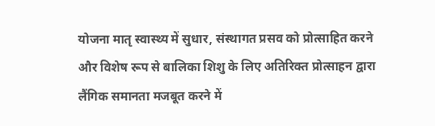योजना मातृ स्वास्थ्य में सुधार, संस्थागत प्रसव को प्रोत्साहित करने और विशेष रूप से बालिका शिशु के लिए अतिरिक्त प्रोत्साहन द्वारा लैंगिक समानता मजबूत करने में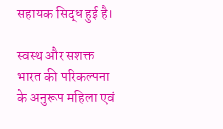सहायक सिद्ध हुई है।

स्वस्थ और सशक्त भारत की परिकल्पना के अनुरूप महिला एवं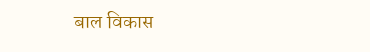बाल विकास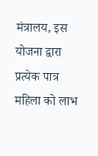मंत्रालय, इस योजना द्वारा प्रत्येक पात्र महिला को लाभ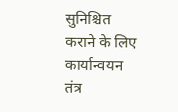सुनिश्चित कराने के लिए कार्यान्वयन तंत्र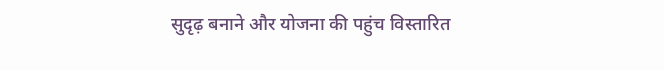सुदृढ़ बनाने और योजना की पहुंच विस्तारित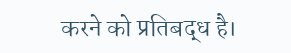करने को प्रतिबद्ध है।